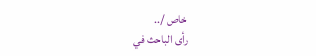خاص /..
رأى الباحث في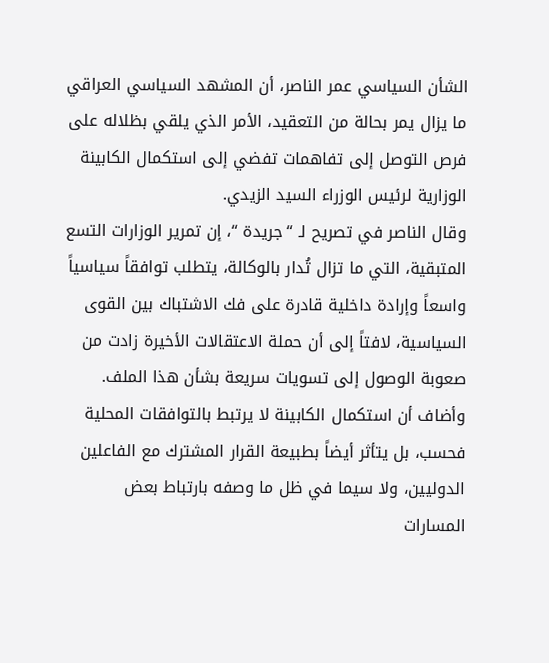الشأن السياسي عمر الناصر، أن المشهد السياسي العراقي ما يزال يمر بحالة من التعقيد، الأمر الذي يلقي بظلاله على فرص التوصل إلى تفاهمات تفضي إلى استكمال الكابينة الوزارية لرئيس الوزراء السيد الزيدي.
وقال الناصر في تصريح لـ “جريدة “، إن تمرير الوزارات التسع المتبقية، التي ما تزال تُدار بالوكالة، يتطلب توافقاً سياسياً واسعاً وإرادة داخلية قادرة على فك الاشتباك بين القوى السياسية، لافتاً إلى أن حملة الاعتقالات الأخيرة زادت من صعوبة الوصول إلى تسويات سريعة بشأن هذا الملف.
وأضاف أن استكمال الكابينة لا يرتبط بالتوافقات المحلية فحسب، بل يتأثر أيضاً بطبيعة القرار المشترك مع الفاعلين الدوليين، ولا سيما في ظل ما وصفه بارتباط بعض المسارات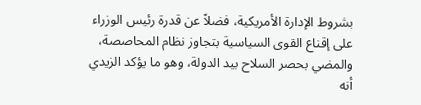بشروط الإدارة الأمريكية، فضلاً عن قدرة رئيس الوزراء على إقناع القوى السياسية بتجاوز نظام المحاصصة، والمضي بحصر السلاح بيد الدولة، وهو ما يؤكد الزيدي أنه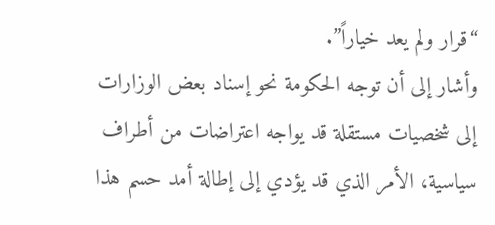“قرار ولم يعد خياراً”.
وأشار إلى أن توجه الحكومة نحو إسناد بعض الوزارات إلى شخصيات مستقلة قد يواجه اعتراضات من أطراف سياسية، الأمر الذي قد يؤدي إلى إطالة أمد حسم هذا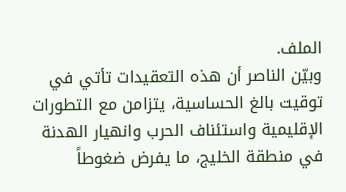الملف.
وبيّن الناصر أن هذه التعقيدات تأتي في توقيت بالغ الحساسية، يتزامن مع التطورات الإقليمية واستئناف الحرب وانهيار الهدنة في منطقة الخليج، ما يفرض ضغوطاً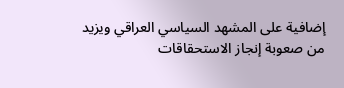إضافية على المشهد السياسي العراقي ويزيد من صعوبة إنجاز الاستحقاقات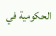الحكومية في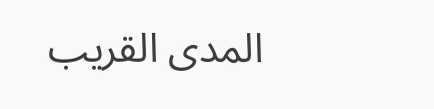المدى القريب